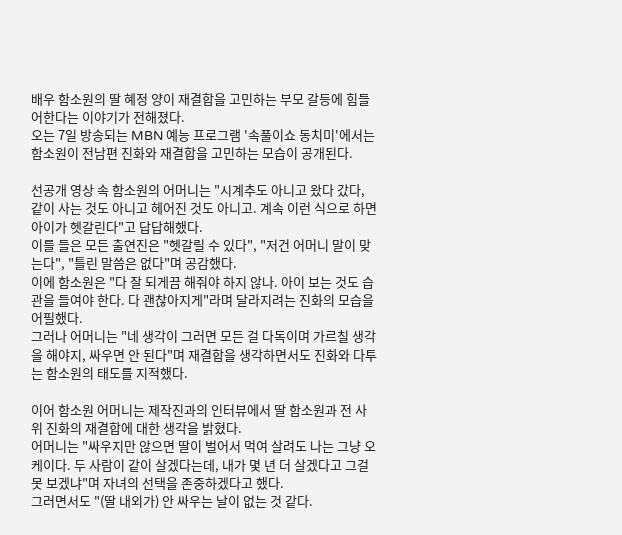배우 함소원의 딸 혜정 양이 재결합을 고민하는 부모 갈등에 힘들어한다는 이야기가 전해졌다.
오는 7일 방송되는 MBN 예능 프로그램 '속풀이쇼 동치미'에서는 함소원이 전남편 진화와 재결합을 고민하는 모습이 공개된다.

선공개 영상 속 함소원의 어머니는 "시계추도 아니고 왔다 갔다, 같이 사는 것도 아니고 헤어진 것도 아니고. 계속 이런 식으로 하면 아이가 헷갈린다"고 답답해했다.
이를 들은 모든 출연진은 "헷갈릴 수 있다", "저건 어머니 말이 맞는다", "틀린 말씀은 없다"며 공감했다.
이에 함소원은 "다 잘 되게끔 해줘야 하지 않나. 아이 보는 것도 습관을 들여야 한다. 다 괜찮아지게"라며 달라지려는 진화의 모습을 어필했다.
그러나 어머니는 "네 생각이 그러면 모든 걸 다독이며 가르칠 생각을 해야지, 싸우면 안 된다"며 재결합을 생각하면서도 진화와 다투는 함소원의 태도를 지적했다.

이어 함소원 어머니는 제작진과의 인터뷰에서 딸 함소원과 전 사위 진화의 재결합에 대한 생각을 밝혔다.
어머니는 "싸우지만 않으면 딸이 벌어서 먹여 살려도 나는 그냥 오케이다. 두 사람이 같이 살겠다는데, 내가 몇 년 더 살겠다고 그걸 못 보겠냐"며 자녀의 선택을 존중하겠다고 했다.
그러면서도 "(딸 내외가) 안 싸우는 날이 없는 것 같다.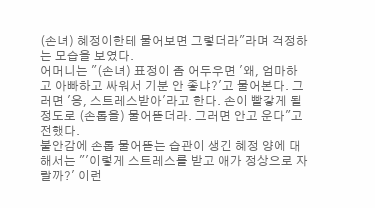(손녀) 혜정이한테 물어보면 그렇더라"라며 걱정하는 모습을 보였다.
어머니는 "(손녀) 표정이 좀 어두우면 '왜, 엄마하고 아빠하고 싸워서 기분 안 좋냐?'고 물어본다. 그러면 '응, 스트레스받아'라고 한다. 손이 빨갛게 될 정도로 (손톱을) 물어뜯더라. 그러면 안고 운다"고 전했다.
불안감에 손톱 물어뜯는 습관이 생긴 혜정 양에 대해서는 "'이렇게 스트레스를 받고 애가 정상으로 자랄까?' 이런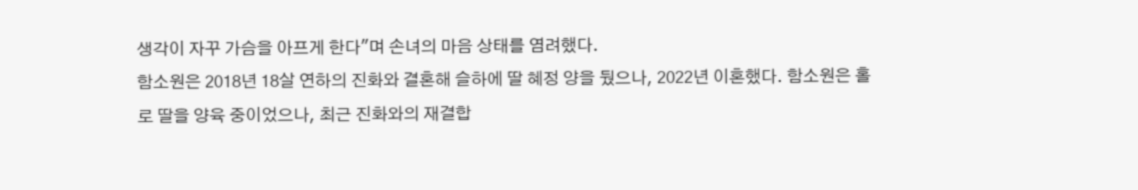생각이 자꾸 가슴을 아프게 한다"며 손녀의 마음 상태를 염려했다.
함소원은 2018년 18살 연하의 진화와 결혼해 슬하에 딸 혜정 양을 뒀으나, 2022년 이혼했다. 함소원은 홀로 딸을 양육 중이었으나, 최근 진화와의 재결합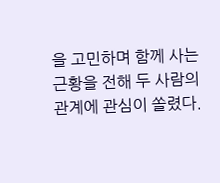을 고민하며 함께 사는 근황을 전해 두 사람의 관계에 관심이 쏠렸다.